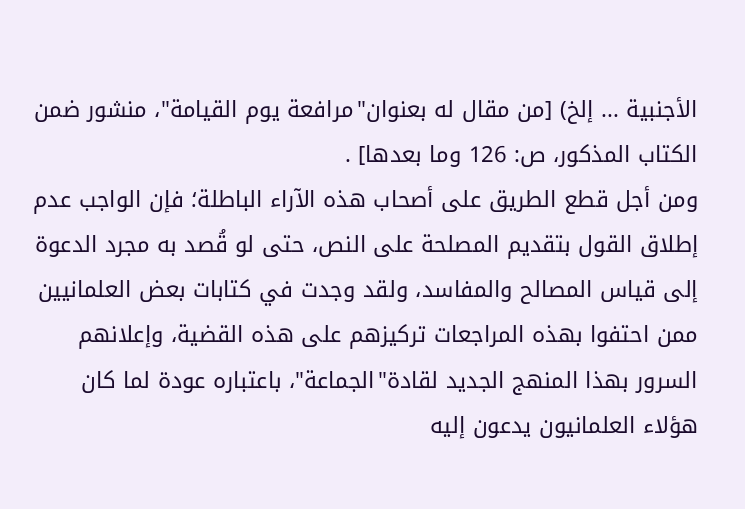الأجنبية ... إلخ) [من مقال له بعنوان"مرافعة يوم القيامة"، منشور ضمن الكتاب المذكور، ص: 126 وما بعدها] .
ومن أجل قطع الطريق على أصحاب هذه الآراء الباطلة؛ فإن الواجب عدم إطلاق القول بتقديم المصلحة على النص، حتى لو قُصد به مجرد الدعوة إلى قياس المصالح والمفاسد، ولقد وجدت في كتابات بعض العلمانيين ممن احتفوا بهذه المراجعات تركيزهم على هذه القضية، وإعلانهم السرور بهذا المنهج الجديد لقادة"الجماعة"، باعتباره عودة لما كان هؤلاء العلمانيون يدعون إليه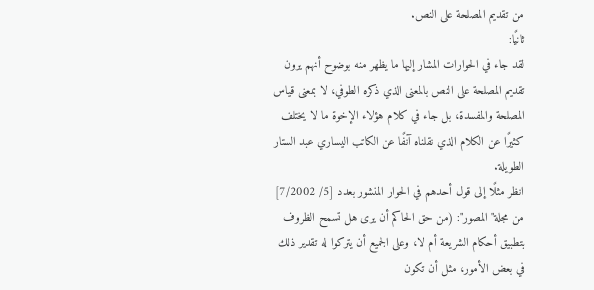من تقديم المصلحة على النص.
ثانيًا:
لقد جاء في الحوارات المشار إليها ما يظهر منه بوضوح أنهم يرون تقديم المصلحة على النص بالمعنى الذي ذكره الطوفي، لا بمعنى قياس المصلحة والمفسدة، بل جاء في كلام هؤلاء الإخوة ما لا يختلف كثيرًا عن الكلام الذي نقلناه آنفًا عن الكاتب اليساري عبد الستار الطويلة.
انظر مثلًا إلى قول أحدهم في الحوار المنشور بعدد [5/ 7/2002] من مجلة"المصور": (من حق الحاكم أن يرى هل تسمح الظروف بتطبيق أحكام الشريعة أم لا، وعلى الجميع أن يتركوا له تقدير ذلك في بعض الأمور، مثل أن تكون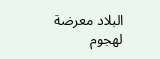البلاد معرضة لهجوم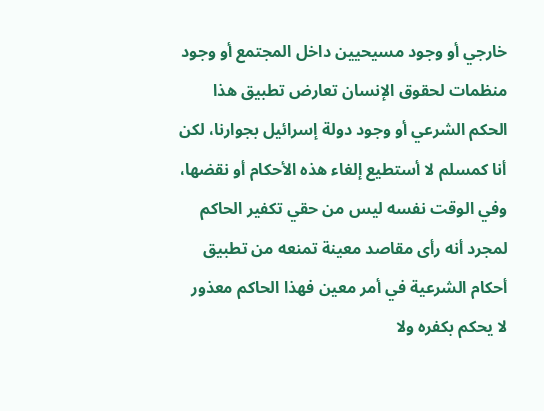خارجي أو وجود مسيحيين داخل المجتمع أو وجود منظمات لحقوق الإنسان تعارض تطبيق هذا الحكم الشرعي أو وجود دولة إسرائيل بجوارنا، لكن أنا كمسلم لا أستطيع إلغاء هذه الأحكام أو نقضها، وفي الوقت نفسه ليس من حقي تكفير الحاكم لمجرد أنه رأى مقاصد معينة تمنعه من تطبيق أحكام الشرعية في أمر معين فهذا الحاكم معذور لا يحكم بكفره ولا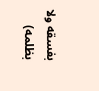بفسقه ولا بظلمه)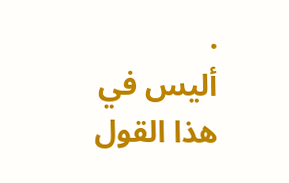.
أليس في هذا القول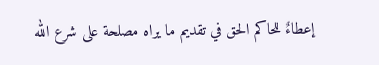إعطاءٌ للحاكم الحق في تقديم ما يراه مصلحة على شرع الله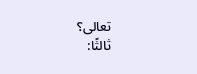تعالى؟
ثالثًا: